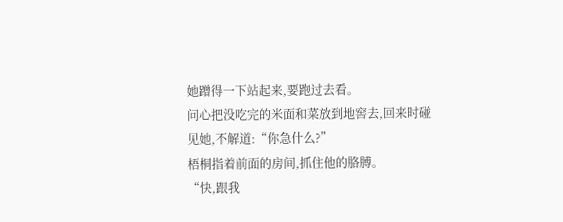她蹭得一下站起来,要跑过去看。
问心把没吃完的米面和菜放到地窖去,回来时碰见她,不解道:“你急什么?”
梧桐指着前面的房间,抓住他的胳膊。
“快,跟我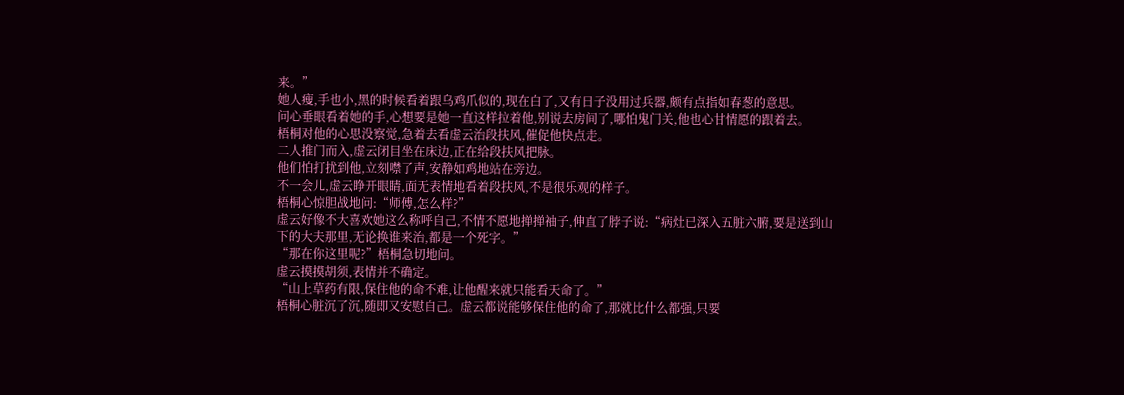来。”
她人瘦,手也小,黑的时候看着跟乌鸡爪似的,现在白了,又有日子没用过兵器,颇有点指如春葱的意思。
问心垂眼看着她的手,心想要是她一直这样拉着他,别说去房间了,哪怕鬼门关,他也心甘情愿的跟着去。
梧桐对他的心思没察觉,急着去看虚云治段扶风,催促他快点走。
二人推门而入,虚云闭目坐在床边,正在给段扶风把脉。
他们怕打扰到他,立刻噤了声,安静如鸡地站在旁边。
不一会儿,虚云睁开眼睛,面无表情地看着段扶风,不是很乐观的样子。
梧桐心惊胆战地问:“师傅,怎么样?”
虚云好像不大喜欢她这么称呼自己,不情不愿地掸掸袖子,伸直了脖子说:“病灶已深入五脏六腑,要是送到山下的大夫那里,无论换谁来治,都是一个死字。”
“那在你这里呢?”梧桐急切地问。
虚云摸摸胡须,表情并不确定。
“山上草药有限,保住他的命不难,让他醒来就只能看天命了。”
梧桐心脏沉了沉,随即又安慰自己。虚云都说能够保住他的命了,那就比什么都强,只要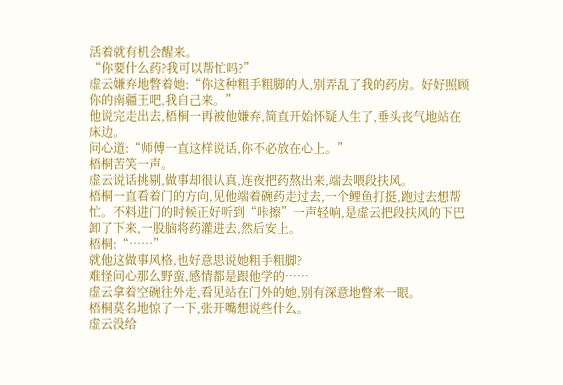活着就有机会醒来。
“你要什么药?我可以帮忙吗?”
虚云嫌弃地瞥着她:“你这种粗手粗脚的人,别弄乱了我的药房。好好照顾你的南疆王吧,我自己来。”
他说完走出去,梧桐一再被他嫌弃,简直开始怀疑人生了,垂头丧气地站在床边。
问心道:“师傅一直这样说话,你不必放在心上。”
梧桐苦笑一声。
虚云说话挑剔,做事却很认真,连夜把药熬出来,端去喂段扶风。
梧桐一直看着门的方向,见他端着碗药走过去,一个鲤鱼打挺,跑过去想帮忙。不料进门的时候正好听到“咔擦”一声轻响,是虚云把段扶风的下巴卸了下来,一股脑将药灌进去,然后安上。
梧桐:“……”
就他这做事风格,也好意思说她粗手粗脚?
难怪问心那么野蛮,感情都是跟他学的……
虚云拿着空碗往外走,看见站在门外的她,别有深意地瞥来一眼。
梧桐莫名地惊了一下,张开嘴想说些什么。
虚云没给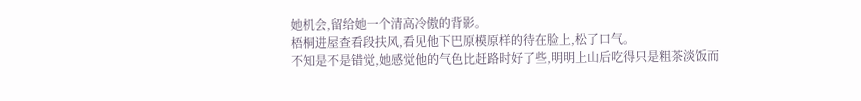她机会,留给她一个清高冷傲的背影。
梧桐进屋查看段扶风,看见他下巴原模原样的待在脸上,松了口气。
不知是不是错觉,她感觉他的气色比赶路时好了些,明明上山后吃得只是粗茶淡饭而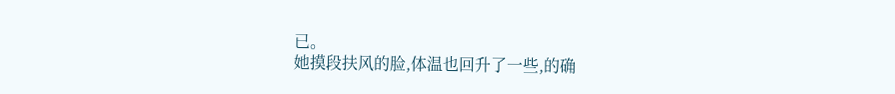已。
她摸段扶风的脸,体温也回升了一些,的确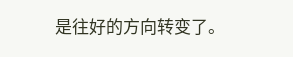是往好的方向转变了。